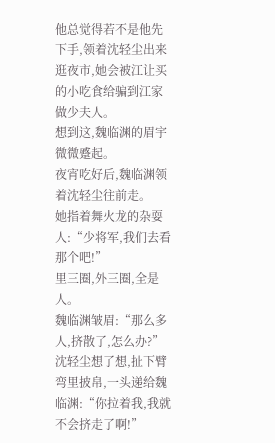他总觉得若不是他先下手,领着沈轻尘出来逛夜市,她会被江让买的小吃食给骗到江家做少夫人。
想到这,魏临渊的眉宇微微蹙起。
夜宵吃好后,魏临渊领着沈轻尘往前走。
她指着舞火龙的杂耍人:“少将军,我们去看那个吧!”
里三圈,外三圈,全是人。
魏临渊皱眉:“那么多人,挤散了,怎么办?”
沈轻尘想了想,扯下臂弯里披帛,一头递给魏临渊:“你拉着我,我就不会挤走了啊!”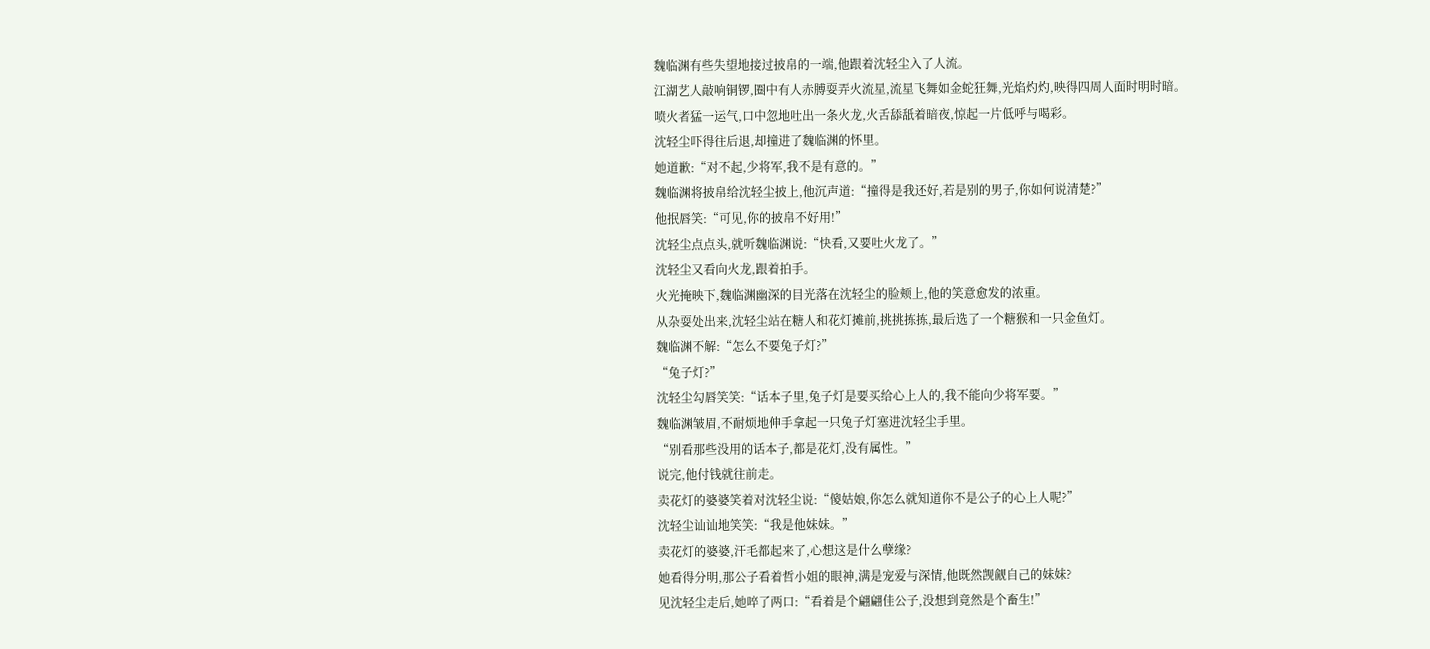魏临渊有些失望地接过披帛的一端,他跟着沈轻尘入了人流。
江湖艺人敲响铜锣,圈中有人赤膊耍弄火流星,流星飞舞如金蛇狂舞,光焰灼灼,映得四周人面时明时暗。
喷火者猛一运气,口中忽地吐出一条火龙,火舌舔舐着暗夜,惊起一片低呼与喝彩。
沈轻尘吓得往后退,却撞进了魏临渊的怀里。
她道歉:“对不起,少将军,我不是有意的。”
魏临渊将披帛给沈轻尘披上,他沉声道:“撞得是我还好,若是别的男子,你如何说清楚?”
他抿唇笑:“可见,你的披帛不好用!”
沈轻尘点点头,就听魏临渊说:“快看,又要吐火龙了。”
沈轻尘又看向火龙,跟着拍手。
火光掩映下,魏临渊幽深的目光落在沈轻尘的脸颊上,他的笑意愈发的浓重。
从杂耍处出来,沈轻尘站在糖人和花灯摊前,挑挑拣拣,最后选了一个糖猴和一只金鱼灯。
魏临渊不解:“怎么不要兔子灯?”
“兔子灯?”
沈轻尘勾唇笑笑:“话本子里,兔子灯是要买给心上人的,我不能向少将军要。”
魏临渊皱眉,不耐烦地伸手拿起一只兔子灯塞进沈轻尘手里。
“别看那些没用的话本子,都是花灯,没有属性。”
说完,他付钱就往前走。
卖花灯的婆婆笑着对沈轻尘说:“傻姑娘,你怎么就知道你不是公子的心上人呢?”
沈轻尘讪讪地笑笑:“我是他妹妹。”
卖花灯的婆婆,汗毛都起来了,心想这是什么孽缘?
她看得分明,那公子看着哲小姐的眼神,满是宠爱与深情,他既然觊觎自己的妹妹?
见沈轻尘走后,她啐了两口:“看着是个翩翩佳公子,没想到竟然是个畜生!”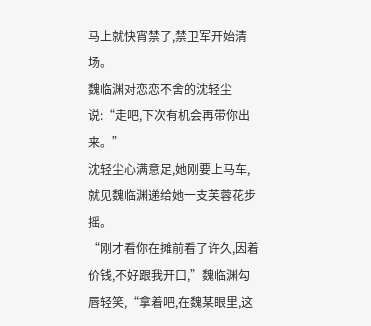马上就快宵禁了,禁卫军开始清场。
魏临渊对恋恋不舍的沈轻尘说:“走吧,下次有机会再带你出来。”
沈轻尘心满意足,她刚要上马车,就见魏临渊递给她一支芙蓉花步摇。
“刚才看你在摊前看了许久,因着价钱,不好跟我开口,”魏临渊勾唇轻笑,“拿着吧,在魏某眼里,这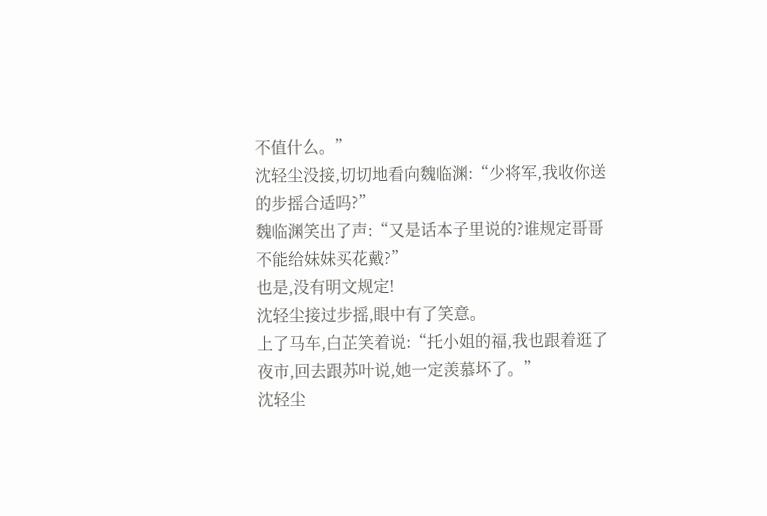不值什么。”
沈轻尘没接,切切地看向魏临渊:“少将军,我收你送的步摇合适吗?”
魏临渊笑出了声:“又是话本子里说的?谁规定哥哥不能给妹妹买花戴?”
也是,没有明文规定!
沈轻尘接过步摇,眼中有了笑意。
上了马车,白芷笑着说:“托小姐的福,我也跟着逛了夜市,回去跟苏叶说,她一定羡慕坏了。”
沈轻尘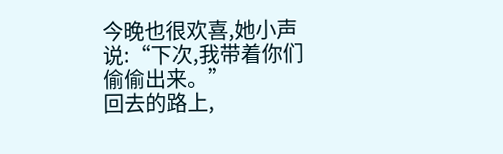今晚也很欢喜,她小声说:“下次,我带着你们偷偷出来。”
回去的路上,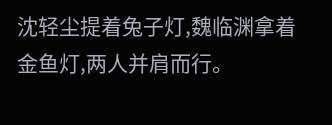沈轻尘提着兔子灯,魏临渊拿着金鱼灯,两人并肩而行。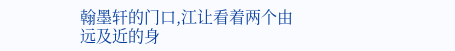翰墨轩的门口,江让看着两个由远及近的身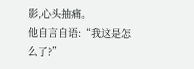影,心头抽痛。
他自言自语:“我这是怎么了?”